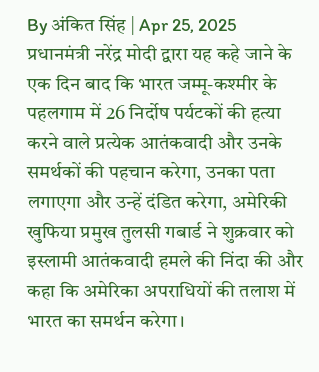By अंकित सिंह | Apr 25, 2025
प्रधानमंत्री नरेंद्र मोदी द्वारा यह कहे जाने के एक दिन बाद कि भारत जम्मू-कश्मीर के पहलगाम में 26 निर्दोष पर्यटकों की हत्या करने वाले प्रत्येक आतंकवादी और उनके समर्थकों की पहचान करेगा, उनका पता लगाएगा और उन्हें दंडित करेगा, अमेरिकी खुफिया प्रमुख तुलसी गबार्ड ने शुक्रवार को इस्लामी आतंकवादी हमले की निंदा की और कहा कि अमेरिका अपराधियों की तलाश में भारत का समर्थन करेगा।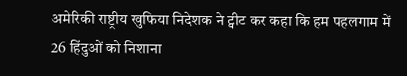अमेरिकी राष्ट्रीय खुफिया निदेशक ने ट्वीट कर कहा कि हम पहलगाम में 26 हिंदुओं को निशाना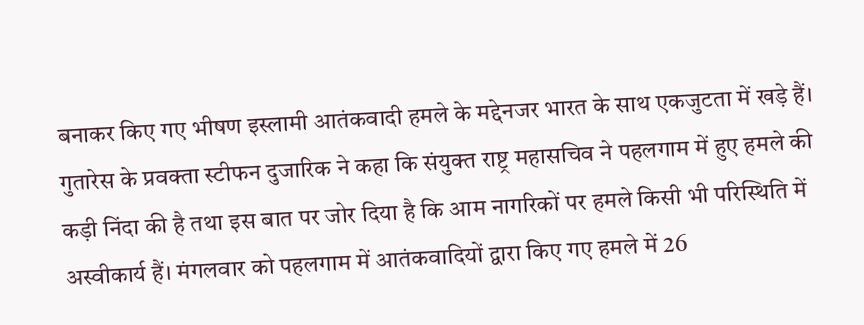बनाकर किए गए भीषण इस्लामी आतंकवादी हमले के मद्देनजर भारत के साथ एकजुटता में खड़े हैं।
गुतारेस के प्रवक्ता स्टीफन दुजारिक ने कहा कि संयुक्त राष्ट्र महासचिव ने पहलगाम में हुए हमले की कड़ी निंदा की है तथा इस बात पर जोर दिया है कि आम नागरिकों पर हमले किसी भी परिस्थिति में अस्वीकार्य हैं। मंगलवार को पहलगाम में आतंकवादियों द्वारा किए गए हमले में 26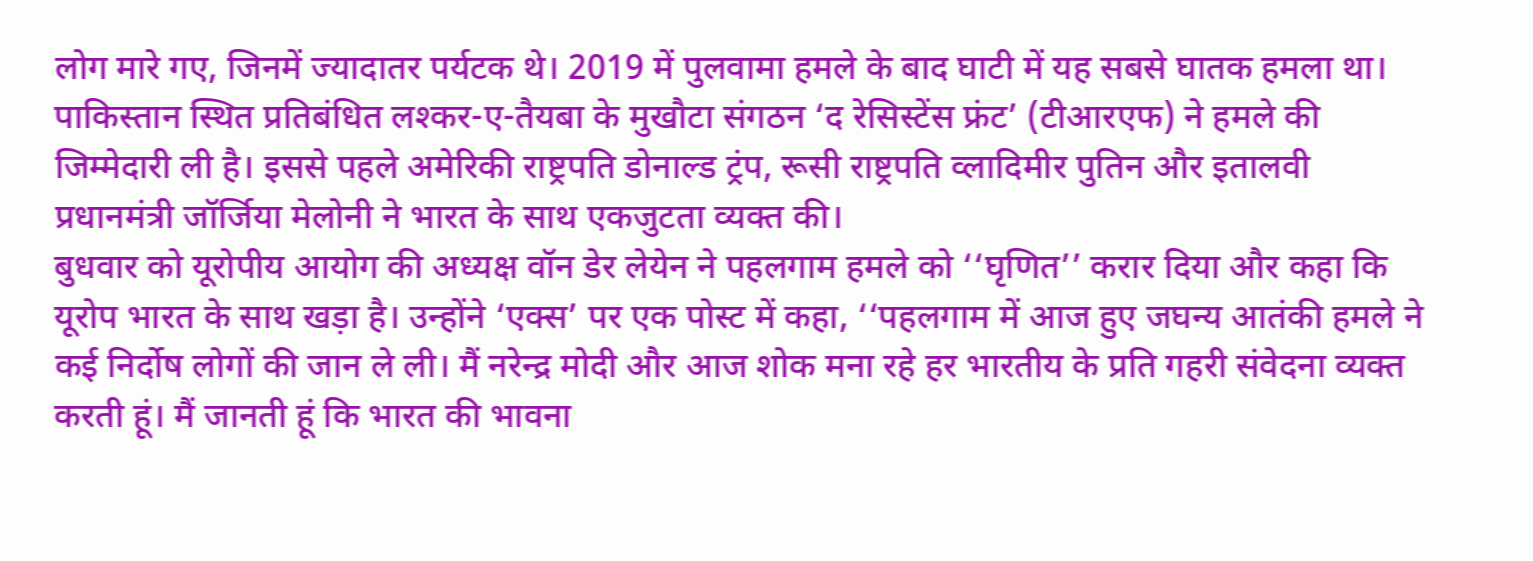लोग मारे गए, जिनमें ज्यादातर पर्यटक थे। 2019 में पुलवामा हमले के बाद घाटी में यह सबसे घातक हमला था। पाकिस्तान स्थित प्रतिबंधित लश्कर-ए-तैयबा के मुखौटा संगठन ‘द रेसिस्टेंस फ्रंट’ (टीआरएफ) ने हमले की जिम्मेदारी ली है। इससे पहले अमेरिकी राष्ट्रपति डोनाल्ड ट्रंप, रूसी राष्ट्रपति व्लादिमीर पुतिन और इतालवी प्रधानमंत्री जॉर्जिया मेलोनी ने भारत के साथ एकजुटता व्यक्त की।
बुधवार को यूरोपीय आयोग की अध्यक्ष वॉन डेर लेयेन ने पहलगाम हमले को ‘‘घृणित’’ करार दिया और कहा कि यूरोप भारत के साथ खड़ा है। उन्होंने ‘एक्स’ पर एक पोस्ट में कहा, ‘‘पहलगाम में आज हुए जघन्य आतंकी हमले ने कई निर्दोष लोगों की जान ले ली। मैं नरेन्द्र मोदी और आज शोक मना रहे हर भारतीय के प्रति गहरी संवेदना व्यक्त करती हूं। मैं जानती हूं कि भारत की भावना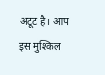अटूट है। आप इस मुश्किल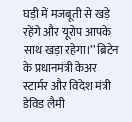घड़ी में मजबूती से खड़े रहेंगे और यूरोप आपके साथ खड़ा रहेगा।’’ ब्रिटेन के प्रधानमंत्री केअर स्टार्मर और विदेश मंत्री डेविड लैमी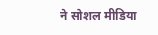ने सोशल मीडिया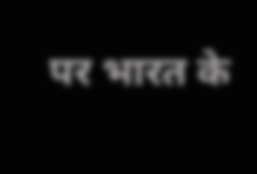पर भारत के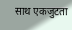साथ एकजुटता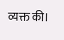व्यक्त की।